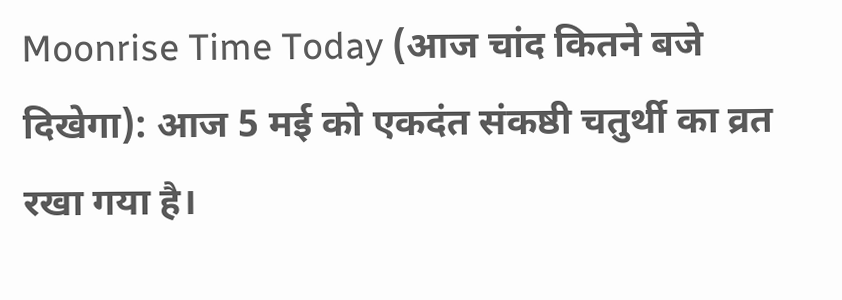Moonrise Time Today (आज चांद कितने बजे दिखेगा): आज 5 मई को एकदंत संकष्ठी चतुर्थी का व्रत रखा गया है।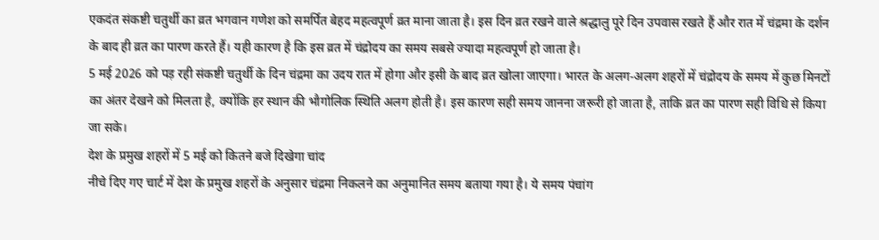एकदंत संकष्टी चतुर्थी का व्रत भगवान गणेश को समर्पित बेहद महत्वपूर्ण व्रत माना जाता है। इस दिन व्रत रखने वाले श्रद्धालु पूरे दिन उपवास रखते हैं और रात में चंद्रमा के दर्शन के बाद ही व्रत का पारण करते हैं। यही कारण है कि इस व्रत में चंद्रोदय का समय सबसे ज्यादा महत्वपूर्ण हो जाता है।
5 मई 2026 को पड़ रही संकष्टी चतुर्थी के दिन चंद्रमा का उदय रात में होगा और इसी के बाद व्रत खोला जाएगा। भारत के अलग-अलग शहरों में चंद्रोदय के समय में कुछ मिनटों का अंतर देखने को मिलता है, क्योंकि हर स्थान की भौगोलिक स्थिति अलग होती है। इस कारण सही समय जानना जरूरी हो जाता है, ताकि व्रत का पारण सही विधि से किया जा सके।
देश के प्रमुख शहरों में 5 मई को कितने बजे दिखेगा चांद
नीचे दिए गए चार्ट में देश के प्रमुख शहरों के अनुसार चंद्रमा निकलने का अनुमानित समय बताया गया है। ये समय पंचांग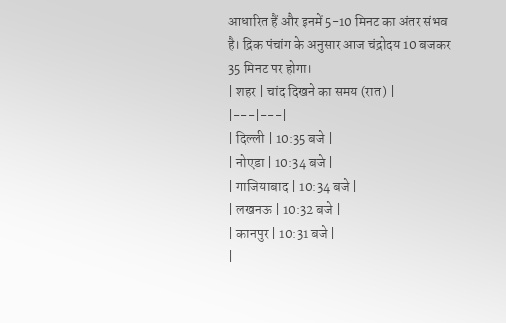आधारित हैं और इनमें 5-10 मिनट का अंतर संभव है। द्रिक पंचांग के अनुसार आज चंद्रोदय 10 बजकर 35 मिनट पर होगा।
| शहर | चांद दिखने का समय (रात) |
|---|---|
| दिल्ली | 10:35 बजे |
| नोएडा | 10:34 बजे |
| गाजियाबाद | 10:34 बजे |
| लखनऊ | 10:32 बजे |
| कानपुर | 10:31 बजे |
|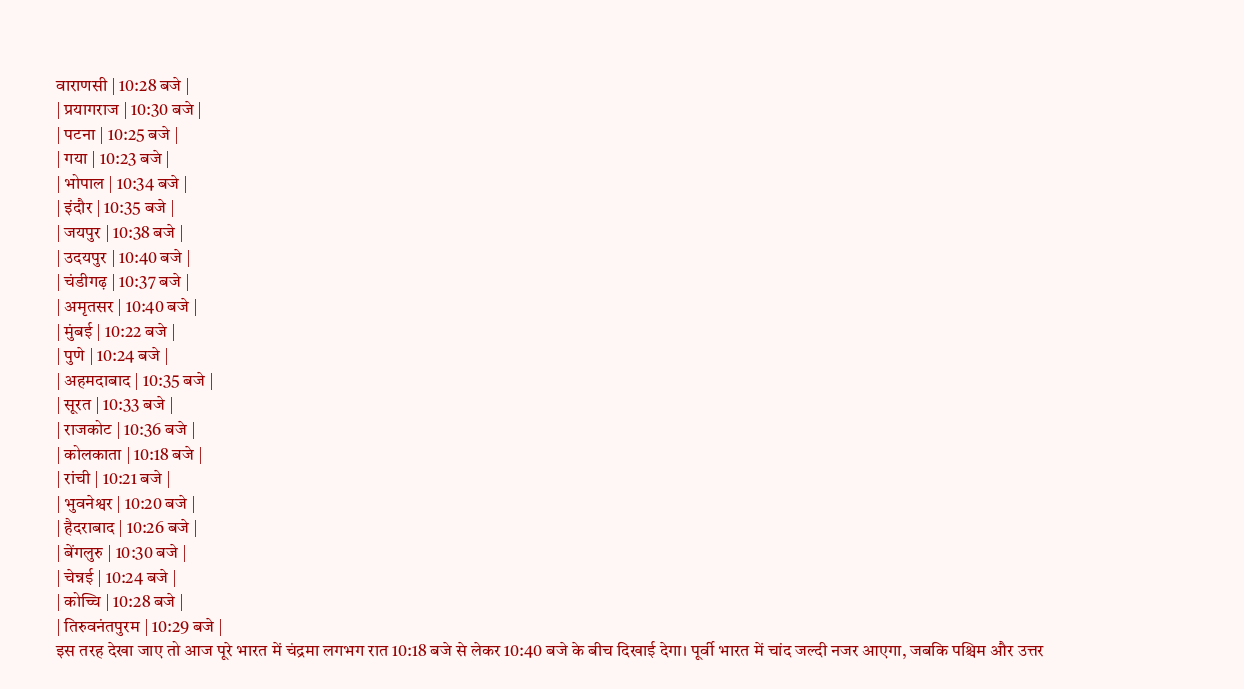वाराणसी | 10:28 बजे |
| प्रयागराज | 10:30 बजे |
| पटना | 10:25 बजे |
| गया | 10:23 बजे |
| भोपाल | 10:34 बजे |
| इंदौर | 10:35 बजे |
| जयपुर | 10:38 बजे |
| उदयपुर | 10:40 बजे |
| चंडीगढ़ | 10:37 बजे |
| अमृतसर | 10:40 बजे |
| मुंबई | 10:22 बजे |
| पुणे | 10:24 बजे |
| अहमदाबाद | 10:35 बजे |
| सूरत | 10:33 बजे |
| राजकोट | 10:36 बजे |
| कोलकाता | 10:18 बजे |
| रांची | 10:21 बजे |
| भुवनेश्वर | 10:20 बजे |
| हैदराबाद | 10:26 बजे |
| बेंगलुरु | 10:30 बजे |
| चेन्नई | 10:24 बजे |
| कोच्चि | 10:28 बजे |
| तिरुवनंतपुरम | 10:29 बजे |
इस तरह देखा जाए तो आज पूरे भारत में चंद्रमा लगभग रात 10:18 बजे से लेकर 10:40 बजे के बीच दिखाई देगा। पूर्वी भारत में चांद जल्दी नजर आएगा, जबकि पश्चिम और उत्तर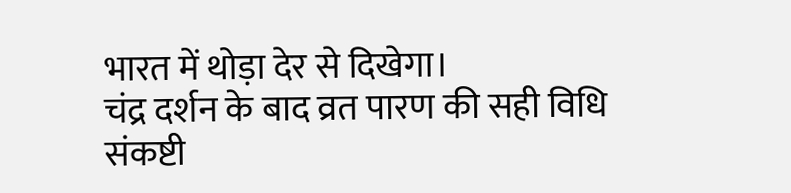भारत में थोड़ा देर से दिखेगा।
चंद्र दर्शन के बाद व्रत पारण की सही विधि
संकष्टी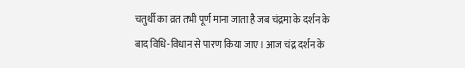चतुर्थी का व्रत तभी पूर्ण माना जाता है जब चंद्रमा के दर्शन के बाद विधि-विधान से पारण किया जाए। आज चंद्र दर्शन के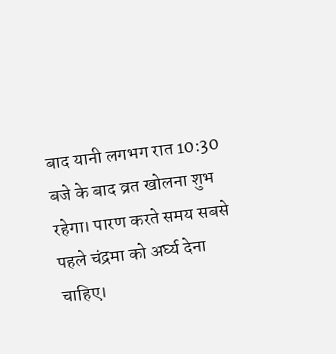बाद यानी लगभग रात 10:30 बजे के बाद व्रत खोलना शुभ रहेगा। पारण करते समय सबसे पहले चंद्रमा को अर्घ्य देना चाहिए।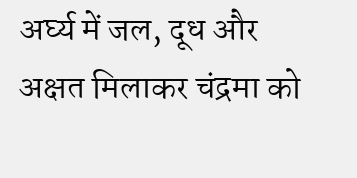अर्घ्य में जल, दूध और अक्षत मिलाकर चंद्रमा को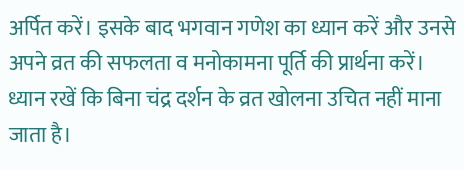अर्पित करें। इसके बाद भगवान गणेश का ध्यान करें और उनसे अपने व्रत की सफलता व मनोकामना पूर्ति की प्रार्थना करें।
ध्यान रखें कि बिना चंद्र दर्शन के व्रत खोलना उचित नहीं माना जाता है।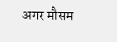अगर मौसम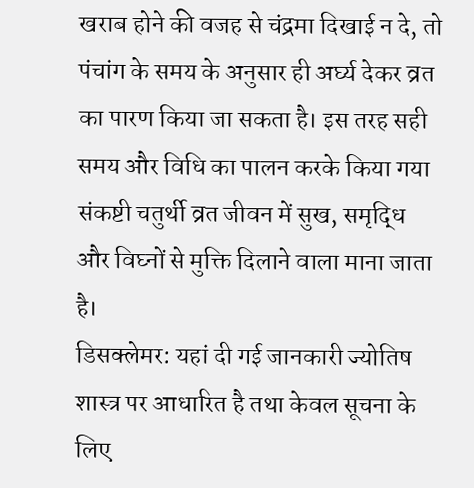खराब होने की वजह से चंद्रमा दिखाई न दे, तो पंचांग के समय के अनुसार ही अर्घ्य देकर व्रत का पारण किया जा सकता है। इस तरह सही समय और विधि का पालन करके किया गया संकष्टी चतुर्थी व्रत जीवन में सुख, समृद्धि और विघ्नों से मुक्ति दिलाने वाला माना जाता है।
डिसक्लेमर: यहां दी गई जानकारी ज्योतिष शास्त्र पर आधारित है तथा केवल सूचना के लिए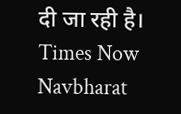दी जा रही है। Times Now Navbharat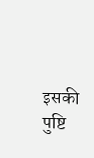इसकी पुष्टि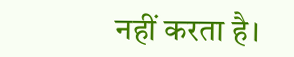नहीं करता है।